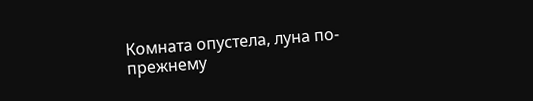Комната опустела, луна по-прежнему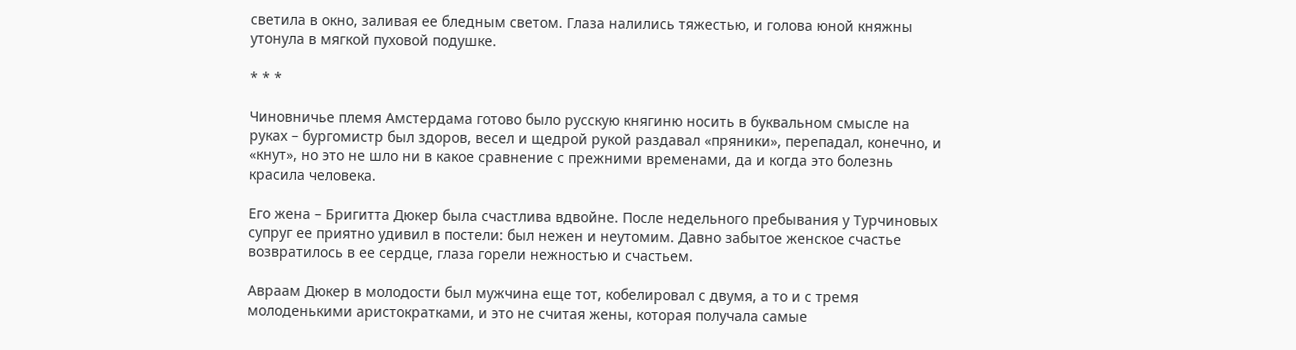светила в окно, заливая ее бледным светом. Глаза налились тяжестью, и голова юной княжны утонула в мягкой пуховой подушке.

* * *

Чиновничье племя Амстердама готово было русскую княгиню носить в буквальном смысле на руках – бургомистр был здоров, весел и щедрой рукой раздавал «пряники», перепадал, конечно, и «кнут», но это не шло ни в какое сравнение с прежними временами, да и когда это болезнь красила человека.

Его жена – Бригитта Дюкер была счастлива вдвойне. После недельного пребывания у Турчиновых супруг ее приятно удивил в постели: был нежен и неутомим. Давно забытое женское счастье возвратилось в ее сердце, глаза горели нежностью и счастьем.

Авраам Дюкер в молодости был мужчина еще тот, кобелировал с двумя, а то и с тремя молоденькими аристократками, и это не считая жены, которая получала самые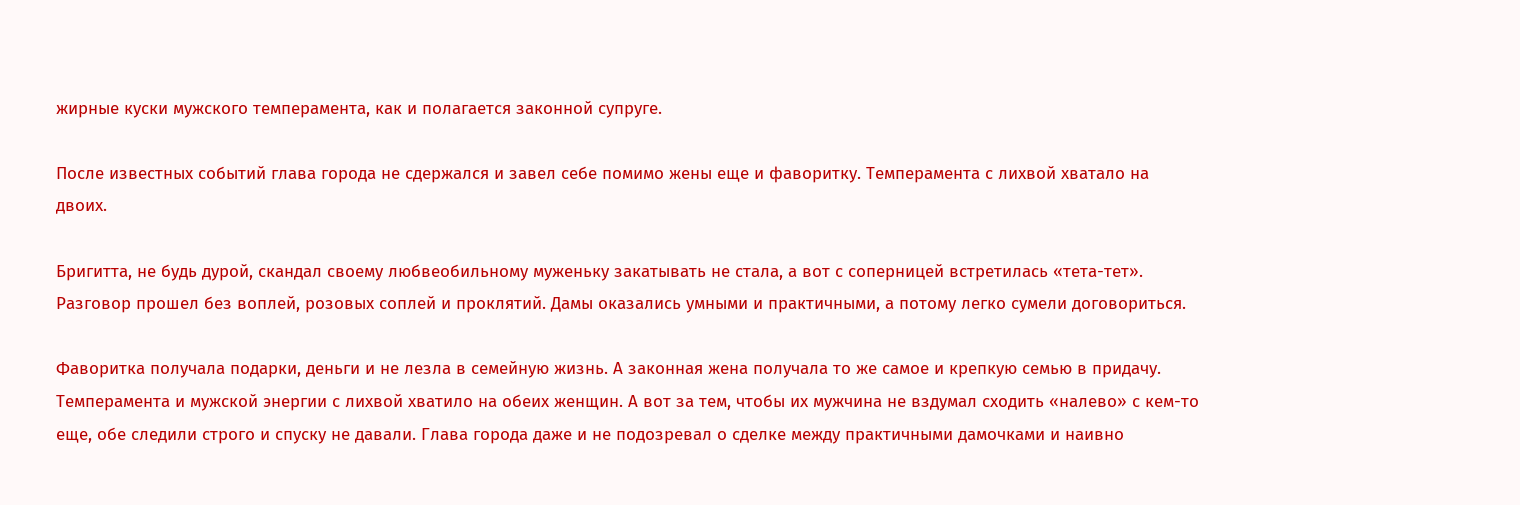жирные куски мужского темперамента, как и полагается законной супруге.

После известных событий глава города не сдержался и завел себе помимо жены еще и фаворитку. Темперамента с лихвой хватало на двоих.

Бригитта, не будь дурой, скандал своему любвеобильному муженьку закатывать не стала, а вот с соперницей встретилась «тета-тет». Разговор прошел без воплей, розовых соплей и проклятий. Дамы оказались умными и практичными, а потому легко сумели договориться.

Фаворитка получала подарки, деньги и не лезла в семейную жизнь. А законная жена получала то же самое и крепкую семью в придачу. Темперамента и мужской энергии с лихвой хватило на обеих женщин. А вот за тем, чтобы их мужчина не вздумал сходить «налево» с кем-то еще, обе следили строго и спуску не давали. Глава города даже и не подозревал о сделке между практичными дамочками и наивно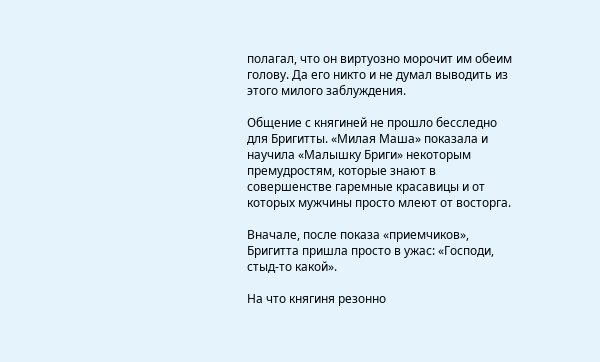полагал, что он виртуозно морочит им обеим голову. Да его никто и не думал выводить из этого милого заблуждения.

Общение с княгиней не прошло бесследно для Бригитты. «Милая Маша» показала и научила «Малышку Бриги» некоторым премудростям, которые знают в совершенстве гаремные красавицы и от которых мужчины просто млеют от восторга.

Вначале, после показа «приемчиков», Бригитта пришла просто в ужас: «Господи, стыд-то какой».

На что княгиня резонно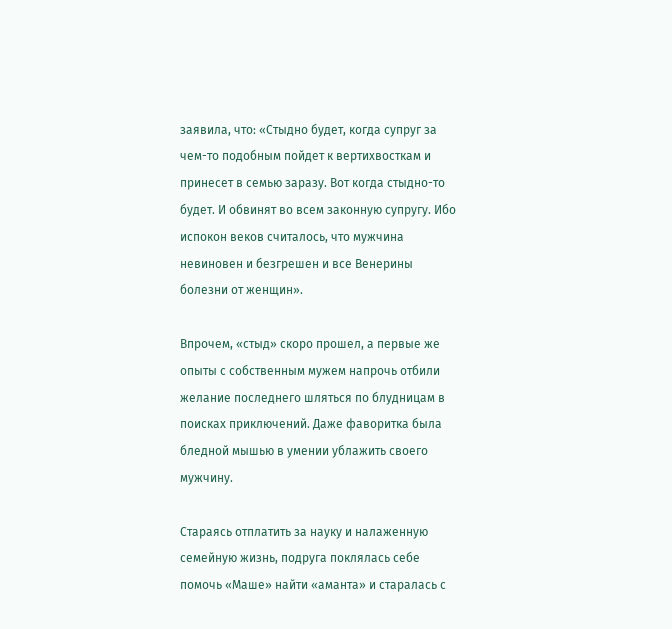заявила, что: «Стыдно будет, когда супруг за чем-то подобным пойдет к вертихвосткам и принесет в семью заразу. Вот когда стыдно-то будет. И обвинят во всем законную супругу. Ибо испокон веков считалось, что мужчина невиновен и безгрешен и все Венерины болезни от женщин».

Впрочем, «стыд» скоро прошел, а первые же опыты с собственным мужем напрочь отбили желание последнего шляться по блудницам в поисках приключений. Даже фаворитка была бледной мышью в умении ублажить своего мужчину.

Стараясь отплатить за науку и налаженную семейную жизнь, подруга поклялась себе помочь «Маше» найти «аманта» и старалась с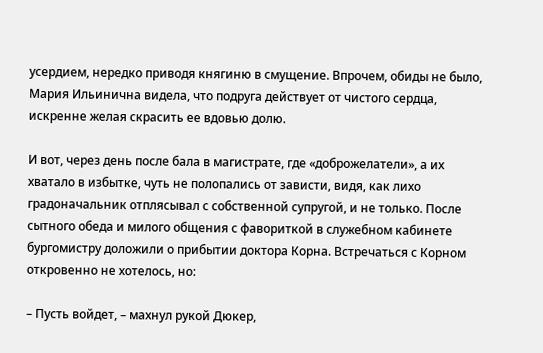усердием, нередко приводя княгиню в смущение. Впрочем, обиды не было, Мария Ильинична видела, что подруга действует от чистого сердца, искренне желая скрасить ее вдовью долю.

И вот, через день после бала в магистрате, где «доброжелатели», а их хватало в избытке, чуть не полопались от зависти, видя, как лихо градоначальник отплясывал с собственной супругой, и не только. После сытного обеда и милого общения с фавориткой в служебном кабинете бургомистру доложили о прибытии доктора Корна. Встречаться с Корном откровенно не хотелось, но:

– Пусть войдет, – махнул рукой Дюкер,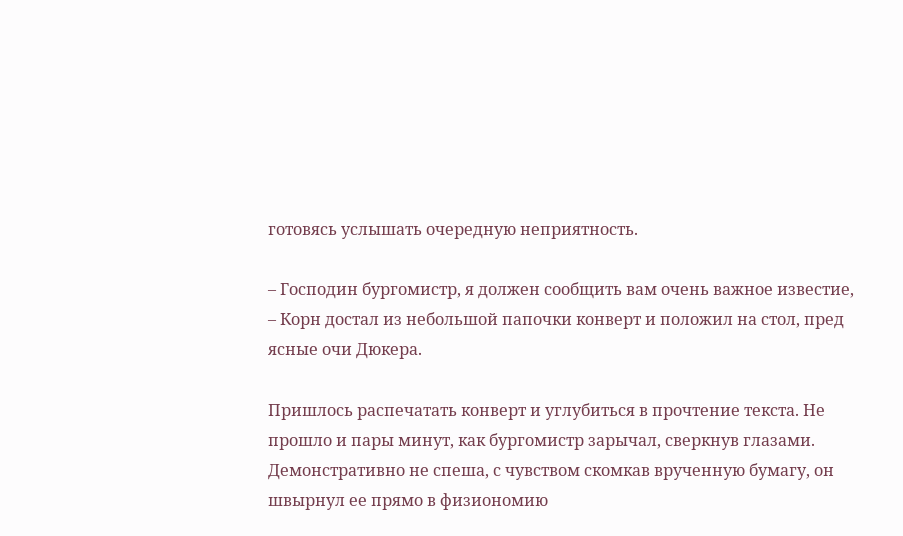готовясь услышать очередную неприятность.

– Господин бургомистр, я должен сообщить вам очень важное известие, – Корн достал из небольшой папочки конверт и положил на стол, пред ясные очи Дюкера.

Пришлось распечатать конверт и углубиться в прочтение текста. Не прошло и пары минут, как бургомистр зарычал, сверкнув глазами. Демонстративно не спеша, с чувством скомкав врученную бумагу, он швырнул ее прямо в физиономию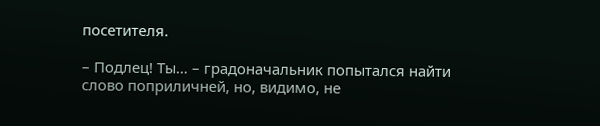посетителя.

– Подлец! Ты… – градоначальник попытался найти слово поприличней, но, видимо, не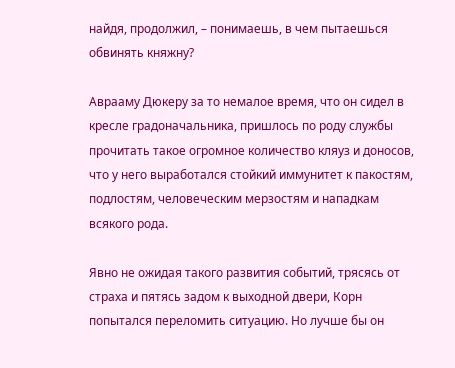найдя, продолжил, – понимаешь, в чем пытаешься обвинять княжну?

Аврааму Дюкеру за то немалое время, что он сидел в кресле градоначальника, пришлось по роду службы прочитать такое огромное количество кляуз и доносов, что у него выработался стойкий иммунитет к пакостям, подлостям, человеческим мерзостям и нападкам всякого рода.

Явно не ожидая такого развития событий, трясясь от страха и пятясь задом к выходной двери, Корн попытался переломить ситуацию. Но лучше бы он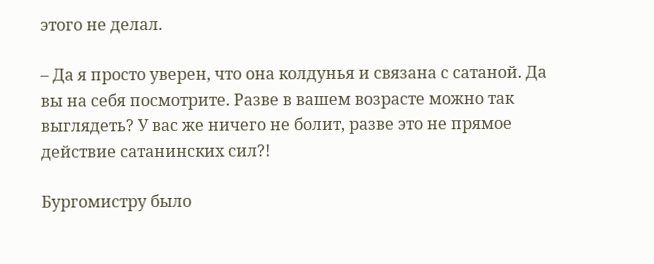этого не делал.

– Да я просто уверен, что она колдунья и связана с сатаной. Да вы на себя посмотрите. Разве в вашем возрасте можно так выглядеть? У вас же ничего не болит, разве это не прямое действие сатанинских сил?!

Бургомистру было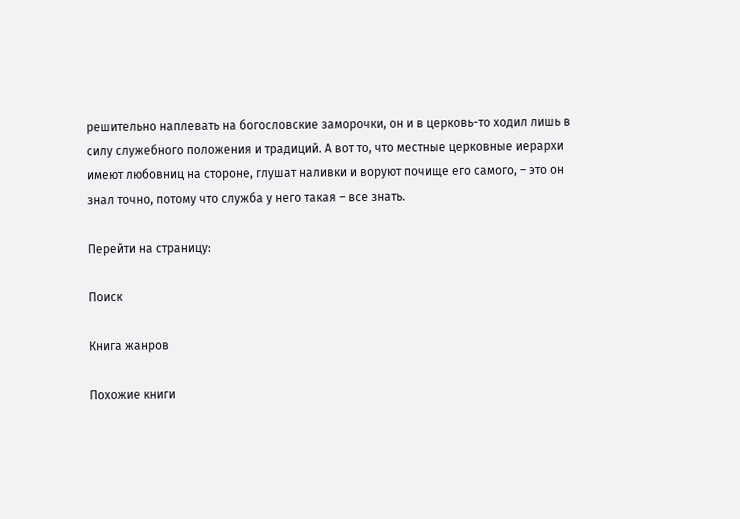решительно наплевать на богословские заморочки, он и в церковь-то ходил лишь в силу служебного положения и традиций. А вот то, что местные церковные иерархи имеют любовниц на стороне, глушат наливки и воруют почище его самого, – это он знал точно, потому что служба у него такая – все знать.

Перейти на страницу:

Поиск

Книга жанров

Похожие книги